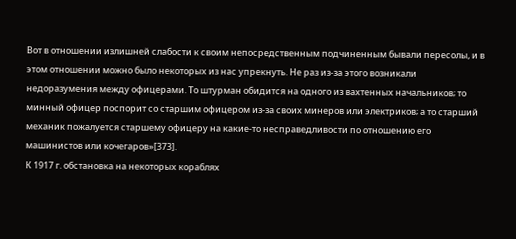Вот в отношении излишней слабости к своим непосредственным подчиненным бывали пересолы, и в этом отношении можно было некоторых из нас упрекнуть. Не раз из-за этого возникали недоразумения между офицерами. То штурман обидится на одного из вахтенных начальников; то минный офицер поспорит со старшим офицером из-за своих минеров или электриков; а то старший механик пожалуется старшему офицеру на какие-то несправедливости по отношению его машинистов или кочегаров»[373].
К 1917 г. обстановка на некоторых кораблях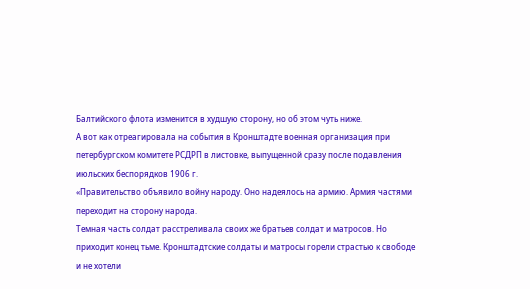Балтийского флота изменится в худшую сторону, но об этом чуть ниже.
А вот как отреагировала на события в Кронштадте военная организация при петербургском комитете РСДРП в листовке, выпущенной сразу после подавления июльских беспорядков 1906 г.
«Правительство объявило войну народу. Оно надеялось на армию. Армия частями переходит на сторону народа.
Темная часть солдат расстреливала своих же братьев солдат и матросов. Но приходит конец тьме. Кронштадтские солдаты и матросы горели страстью к свободе и не хотели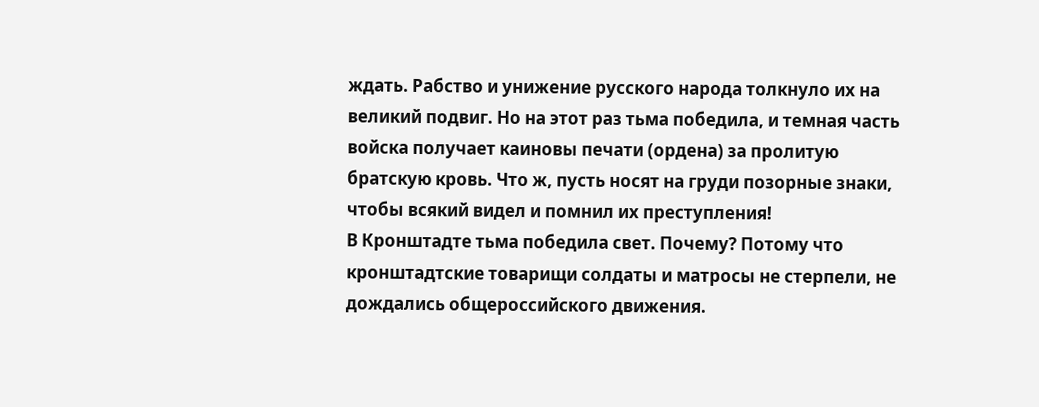ждать. Рабство и унижение русского народа толкнуло их на великий подвиг. Но на этот раз тьма победила, и темная часть войска получает каиновы печати (ордена) за пролитую братскую кровь. Что ж, пусть носят на груди позорные знаки, чтобы всякий видел и помнил их преступления!
В Кронштадте тьма победила свет. Почему? Потому что кронштадтские товарищи солдаты и матросы не стерпели, не дождались общероссийского движения.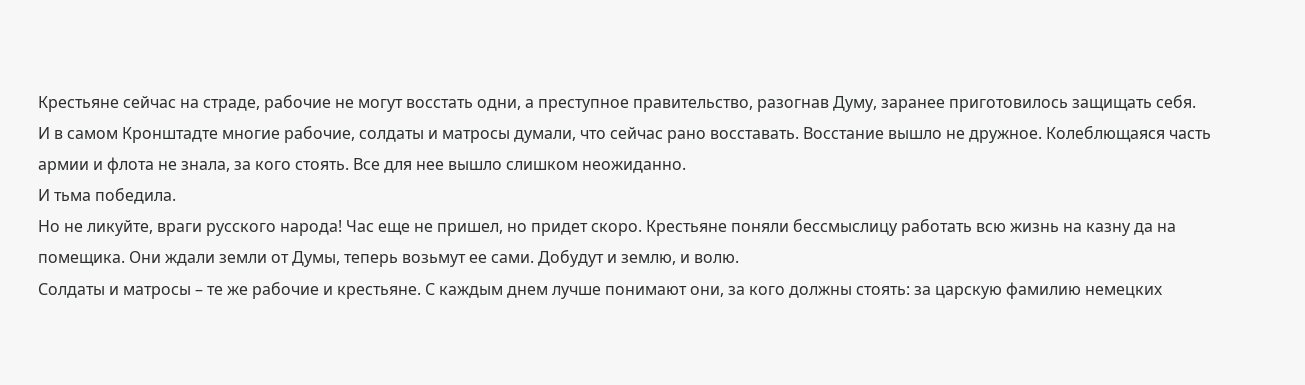Крестьяне сейчас на страде, рабочие не могут восстать одни, а преступное правительство, разогнав Думу, заранее приготовилось защищать себя.
И в самом Кронштадте многие рабочие, солдаты и матросы думали, что сейчас рано восставать. Восстание вышло не дружное. Колеблющаяся часть армии и флота не знала, за кого стоять. Все для нее вышло слишком неожиданно.
И тьма победила.
Но не ликуйте, враги русского народа! Час еще не пришел, но придет скоро. Крестьяне поняли бессмыслицу работать всю жизнь на казну да на помещика. Они ждали земли от Думы, теперь возьмут ее сами. Добудут и землю, и волю.
Солдаты и матросы – те же рабочие и крестьяне. С каждым днем лучше понимают они, за кого должны стоять: за царскую фамилию немецких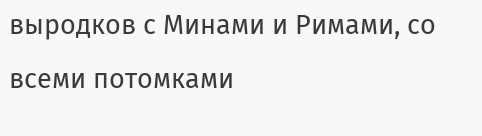выродков с Минами и Римами, со всеми потомками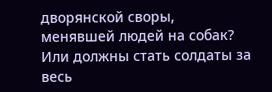дворянской своры, менявшей людей на собак? Или должны стать солдаты за весь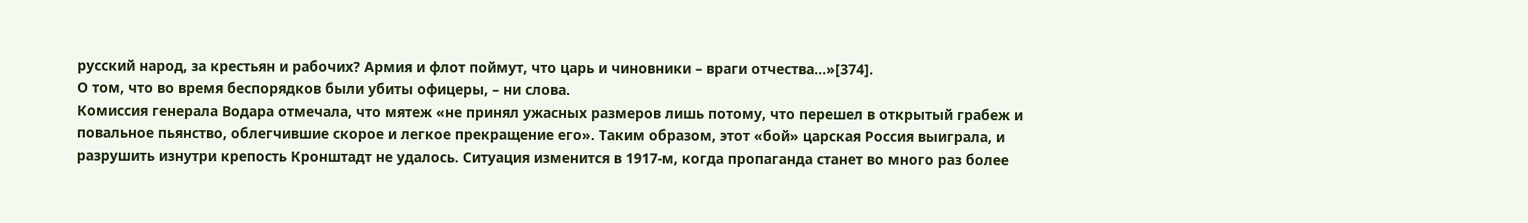русский народ, за крестьян и рабочих? Армия и флот поймут, что царь и чиновники – враги отчества…»[374].
О том, что во время беспорядков были убиты офицеры, – ни слова.
Комиссия генерала Водара отмечала, что мятеж «не принял ужасных размеров лишь потому, что перешел в открытый грабеж и повальное пьянство, облегчившие скорое и легкое прекращение его». Таким образом, этот «бой» царская Россия выиграла, и разрушить изнутри крепость Кронштадт не удалось. Ситуация изменится в 1917-м, когда пропаганда станет во много раз более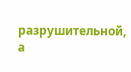разрушительной, а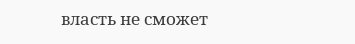власть не сможет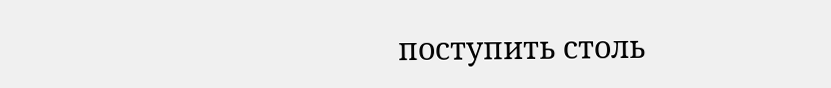поступить столь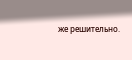же решительно.